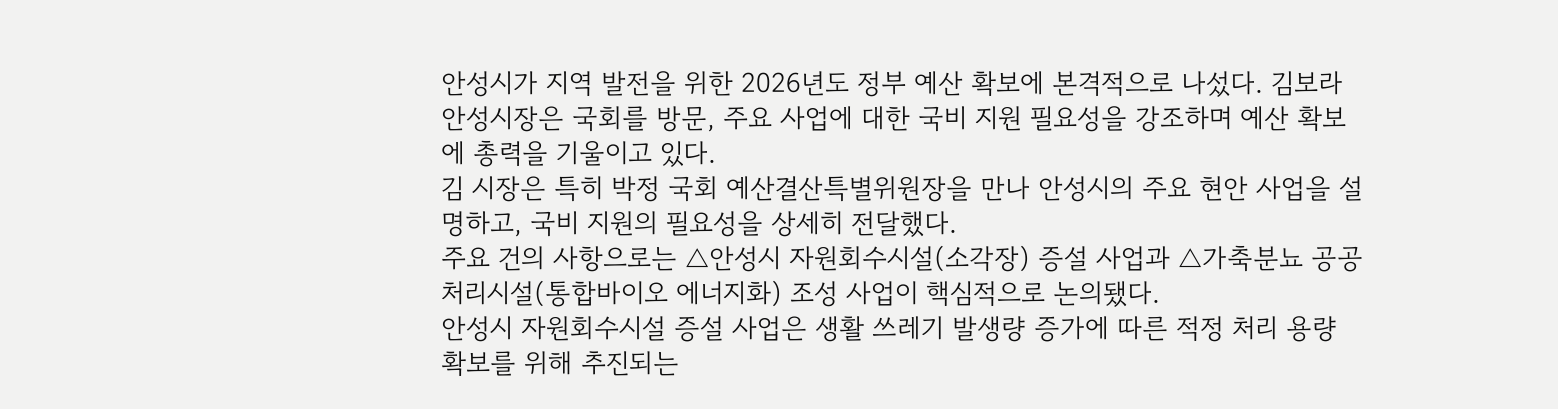안성시가 지역 발전을 위한 2026년도 정부 예산 확보에 본격적으로 나섰다. 김보라 안성시장은 국회를 방문, 주요 사업에 대한 국비 지원 필요성을 강조하며 예산 확보에 총력을 기울이고 있다.
김 시장은 특히 박정 국회 예산결산특별위원장을 만나 안성시의 주요 현안 사업을 설명하고, 국비 지원의 필요성을 상세히 전달했다.
주요 건의 사항으로는 △안성시 자원회수시설(소각장) 증설 사업과 △가축분뇨 공공처리시설(통합바이오 에너지화) 조성 사업이 핵심적으로 논의됐다.
안성시 자원회수시설 증설 사업은 생활 쓰레기 발생량 증가에 따른 적정 처리 용량 확보를 위해 추진되는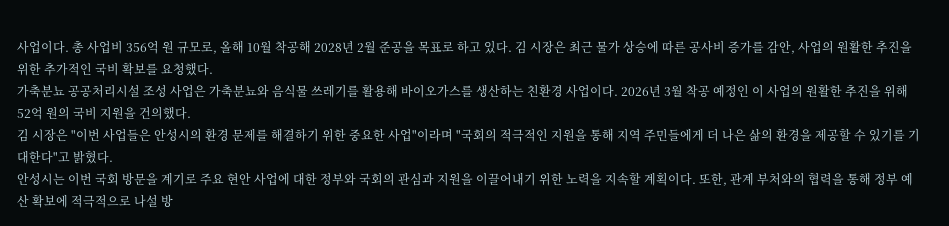사업이다. 총 사업비 356억 원 규모로, 올해 10월 착공해 2028년 2월 준공을 목표로 하고 있다. 김 시장은 최근 물가 상승에 따른 공사비 증가를 감안, 사업의 원활한 추진을 위한 추가적인 국비 확보를 요청했다.
가축분뇨 공공처리시설 조성 사업은 가축분뇨와 음식물 쓰레기를 활용해 바이오가스를 생산하는 친환경 사업이다. 2026년 3월 착공 예정인 이 사업의 원활한 추진을 위해 52억 원의 국비 지원을 건의했다.
김 시장은 "이번 사업들은 안성시의 환경 문제를 해결하기 위한 중요한 사업"이라며 "국회의 적극적인 지원을 통해 지역 주민들에게 더 나은 삶의 환경을 제공할 수 있기를 기대한다"고 밝혔다.
안성시는 이번 국회 방문을 계기로 주요 현안 사업에 대한 정부와 국회의 관심과 지원을 이끌어내기 위한 노력을 지속할 계획이다. 또한, 관계 부처와의 협력을 통해 정부 예산 확보에 적극적으로 나설 방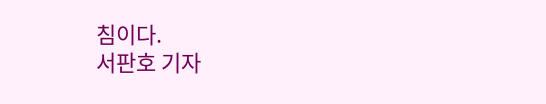침이다.
서판호 기자